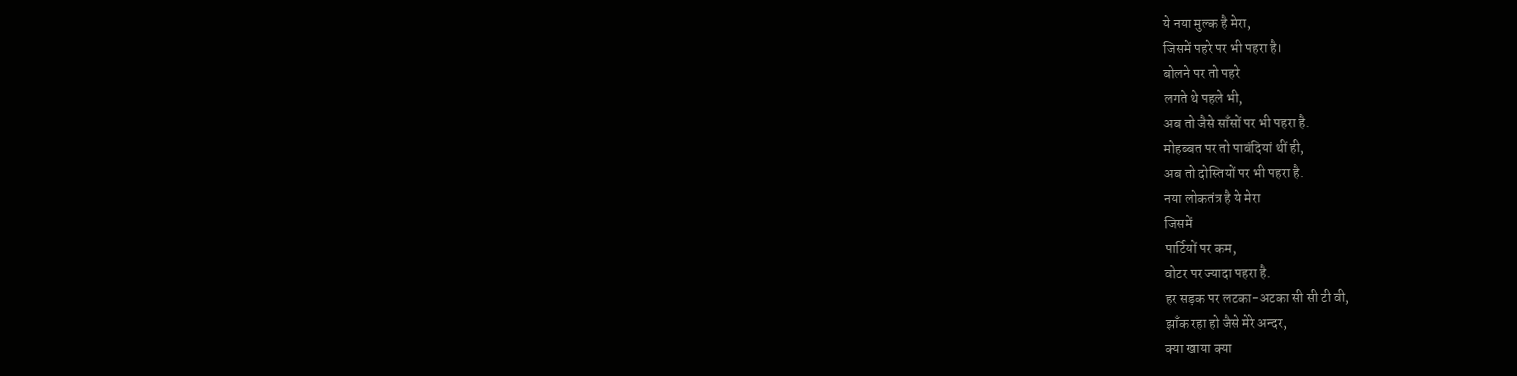ये नया मुल्क है मेरा,
जिसमें पहरे पर भी पहरा है।
बोलने पर तो पहरे
लगते थे पहले भी,
अब तो जैसे साँसों पर भी पहरा है.
मोहब्बत पर तो पाबंदियां थीं ही,
अब तो दोस्तियों पर भी पहरा है.
नया लोकतंत्र है ये मेरा
जिसमें
पार्टियों पर कम,
वोटर पर ज्यादा पहरा है.
हर सड़क पर लटका-अटका सी सी टी वी,
झाँक रहा हो जैसे मेरे अन्दर,
क्या खाया क्या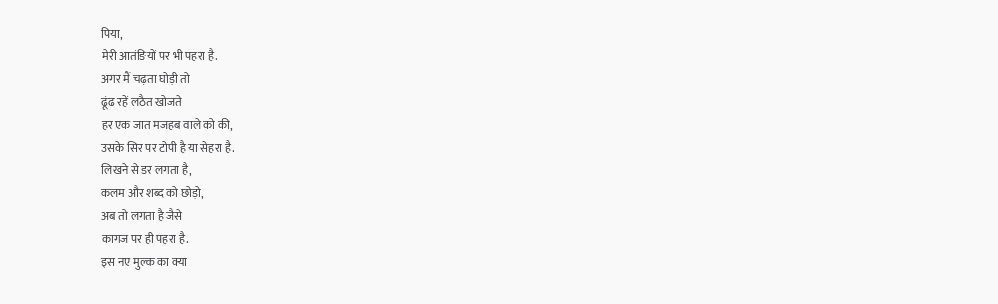पिया,
मेरी आतंङियों पर भी पहरा है.
अगर मैं चढ़ता घोड़ी तो
ढूंढ रहें लठैत खोजते
हर एक जात मजहब वाले को की,
उसके सिर पर टोपी है या सेहरा है.
लिखने से डर लगता है,
कलम और शब्द को छोड़ो,
अब तो लगता है जैसे
कागज पर ही पहरा है.
इस नए मुल्क का क्या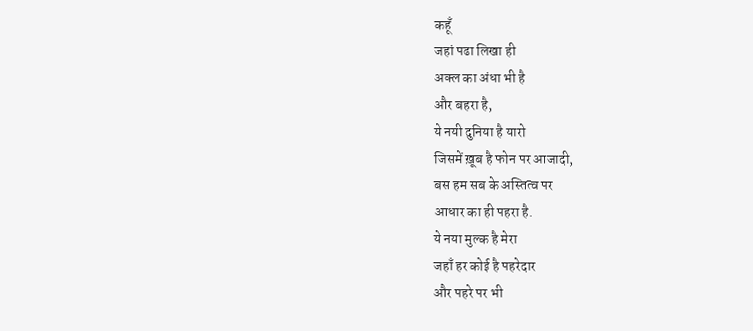कहूँ
जहां पढा लिखा ही
अक्ल का अंधा भी है
और बहरा है,
ये नयी दुनिया है यारो
जिसमें ख़ूब है फोन पर आजादी,
बस हम सब के अस्तित्व पर
आधार का ही पहरा है.
ये नया मुल्क है मेरा
जहाँ हर कोई है पहरेदार
और पहरे पर भी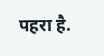पहरा है.